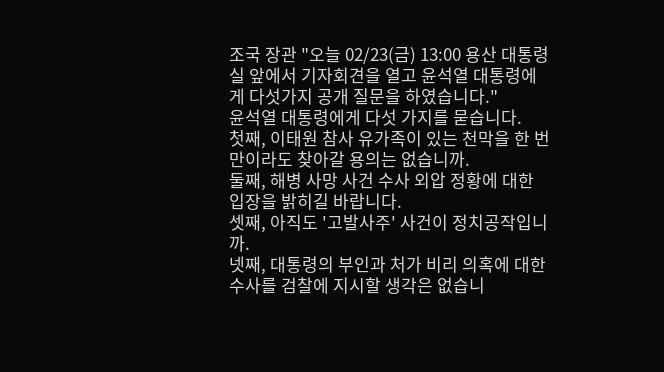조국 장관 "오늘 02/23(금) 13:00 용산 대통령실 앞에서 기자회견을 열고 윤석열 대통령에게 다섯가지 공개 질문을 하였습니다."
윤석열 대통령에게 다섯 가지를 묻습니다.
첫째, 이태원 참사 유가족이 있는 천막을 한 번만이라도 찾아갈 용의는 없습니까.
둘째, 해병 사망 사건 수사 외압 정황에 대한 입장을 밝히길 바랍니다.
셋째, 아직도 '고발사주' 사건이 정치공작입니까.
넷째, 대통령의 부인과 처가 비리 의혹에 대한 수사를 검찰에 지시할 생각은 없습니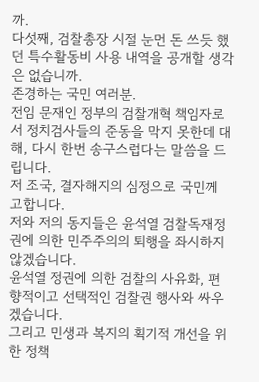까.
다섯째, 검찰총장 시절 눈먼 돈 쓰듯 했던 특수활동비 사용 내역을 공개할 생각은 없습니까.
존경하는 국민 여러분.
전임 문재인 정부의 검찰개혁 책임자로서 정치검사들의 준동을 막지 못한데 대해, 다시 한번 송구스럽다는 말씀을 드립니다.
저 조국, 결자해지의 심정으로 국민께 고합니다.
저와 저의 동지들은 윤석열 검찰독재정권에 의한 민주주의의 퇴행을 좌시하지 않겠습니다.
윤석열 정권에 의한 검찰의 사유화, 편향적이고 선택적인 검찰권 행사와 싸우겠습니다.
그리고 민생과 복지의 획기적 개선을 위한 정책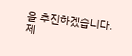을 추진하겠습니다.
제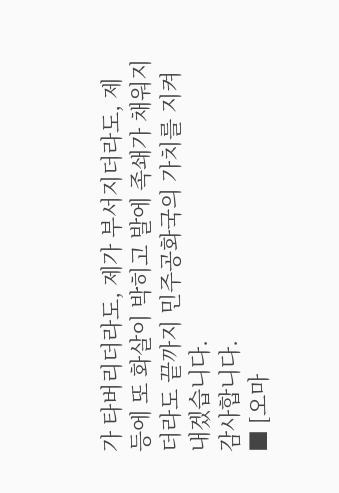가 타버리더라도, 제가 부서지더라도, 제 등에 또 화살이 박히고 발에 족쇄가 채워지더라도 끝까지 민주공화국의 가치를 지켜내겠습니다.
감사합니다.
■ [오마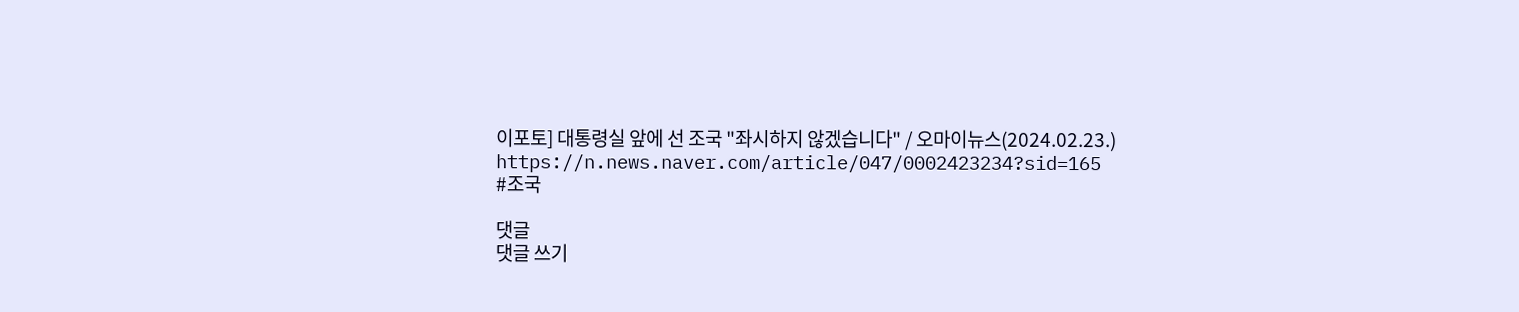이포토] 대통령실 앞에 선 조국 "좌시하지 않겠습니다" / 오마이뉴스(2024.02.23.)
https://n.news.naver.com/article/047/0002423234?sid=165
#조국

댓글
댓글 쓰기